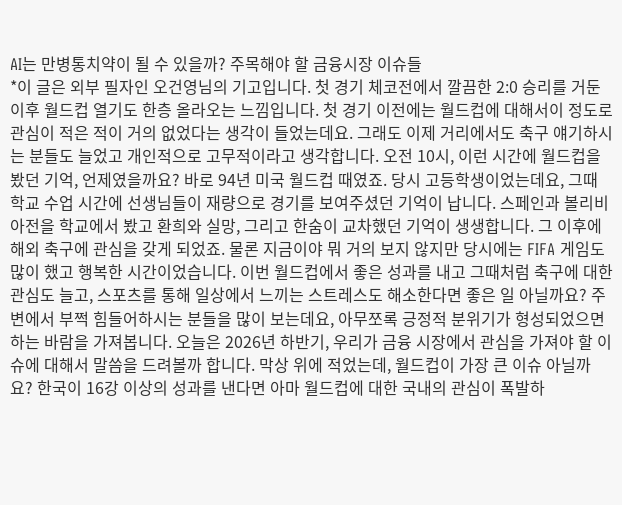AI는 만병통치약이 될 수 있을까? 주목해야 할 금융시장 이슈들
*이 글은 외부 필자인 오건영님의 기고입니다. 첫 경기 체코전에서 깔끔한 2:0 승리를 거둔 이후 월드컵 열기도 한층 올라오는 느낌입니다. 첫 경기 이전에는 월드컵에 대해서이 정도로 관심이 적은 적이 거의 없었다는 생각이 들었는데요. 그래도 이제 거리에서도 축구 얘기하시는 분들도 늘었고 개인적으로 고무적이라고 생각합니다. 오전 10시, 이런 시간에 월드컵을 봤던 기억, 언제였을까요? 바로 94년 미국 월드컵 때였죠. 당시 고등학생이었는데요, 그때 학교 수업 시간에 선생님들이 재량으로 경기를 보여주셨던 기억이 납니다. 스페인과 볼리비아전을 학교에서 봤고 환희와 실망, 그리고 한숨이 교차했던 기억이 생생합니다. 그 이후에 해외 축구에 관심을 갖게 되었죠. 물론 지금이야 뭐 거의 보지 않지만 당시에는 FIFA 게임도 많이 했고 행복한 시간이었습니다. 이번 월드컵에서 좋은 성과를 내고 그때처럼 축구에 대한 관심도 늘고, 스포츠를 통해 일상에서 느끼는 스트레스도 해소한다면 좋은 일 아닐까요? 주변에서 부쩍 힘들어하시는 분들을 많이 보는데요, 아무쪼록 긍정적 분위기가 형성되었으면 하는 바람을 가져봅니다. 오늘은 2026년 하반기, 우리가 금융 시장에서 관심을 가져야 할 이슈에 대해서 말씀을 드려볼까 합니다. 막상 위에 적었는데, 월드컵이 가장 큰 이슈 아닐까요? 한국이 16강 이상의 성과를 낸다면 아마 월드컵에 대한 국내의 관심이 폭발하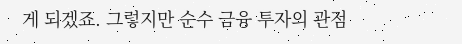게 되겠죠. 그렇지만 순수 금융 투자의 관점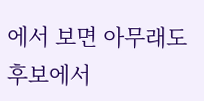에서 보면 아무래도 후보에서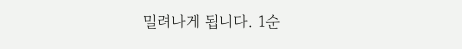밀려나게 됩니다. 1순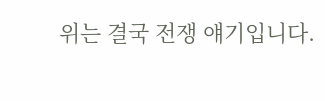위는 결국 전쟁 얘기입니다.